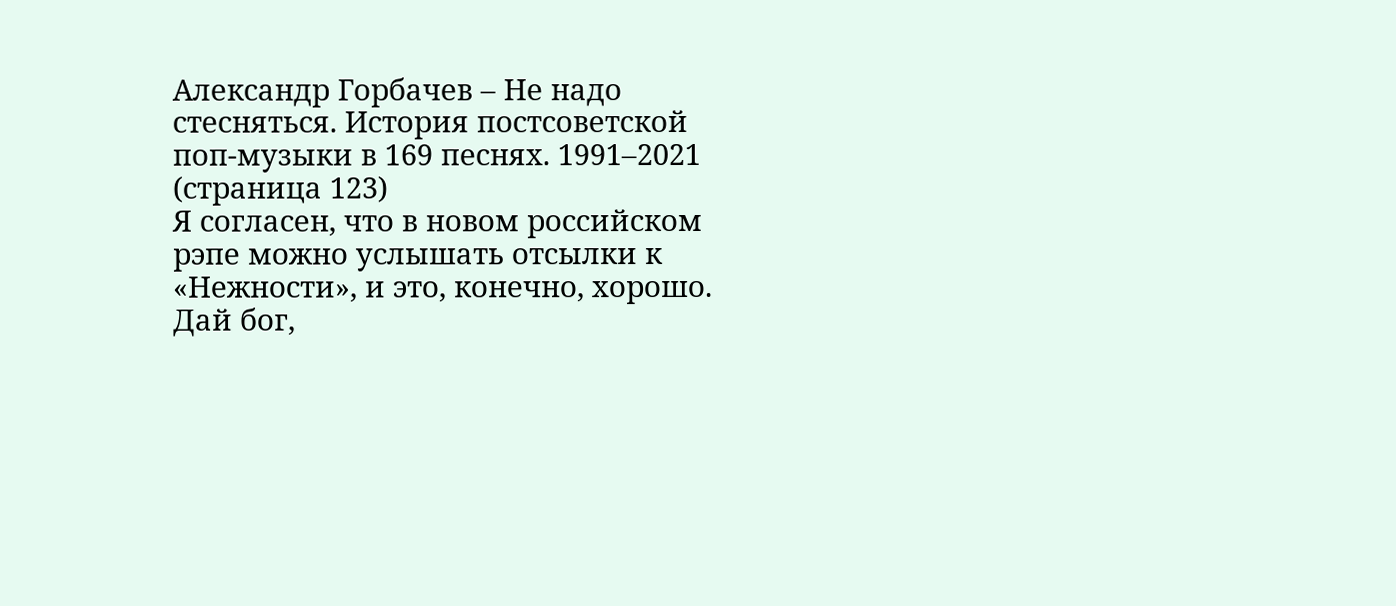Александр Горбачев – Не надо стесняться. История постсоветской поп-музыки в 169 песнях. 1991–2021 (страница 123)
Я согласен, что в новом российском рэпе можно услышать отсылки к «Нежности», и это, конечно, хорошо. Дай бог,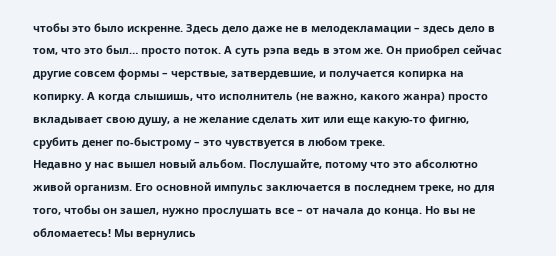чтобы это было искренне. Здесь дело даже не в мелодекламации – здесь дело в том, что это был… просто поток. А суть рэпа ведь в этом же. Он приобрел сейчас другие совсем формы – черствые, затвердевшие, и получается копирка на копирку. А когда слышишь, что исполнитель (не важно, какого жанра) просто вкладывает свою душу, а не желание сделать хит или еще какую-то фигню, срубить денег по-быстрому – это чувствуется в любом треке.
Недавно у нас вышел новый альбом. Послушайте, потому что это абсолютно живой организм. Его основной импульс заключается в последнем треке, но для того, чтобы он зашел, нужно прослушать все – от начала до конца. Но вы не обломаетесь! Мы вернулись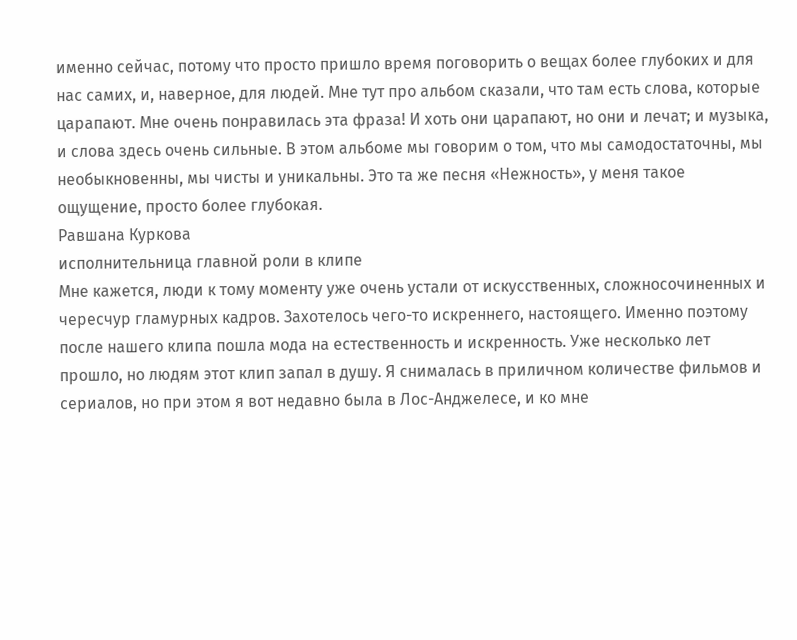именно сейчас, потому что просто пришло время поговорить о вещах более глубоких и для нас самих, и, наверное, для людей. Мне тут про альбом сказали, что там есть слова, которые царапают. Мне очень понравилась эта фраза! И хоть они царапают, но они и лечат; и музыка, и слова здесь очень сильные. В этом альбоме мы говорим о том, что мы самодостаточны, мы необыкновенны, мы чисты и уникальны. Это та же песня «Нежность», у меня такое ощущение, просто более глубокая.
Равшана Куркова
исполнительница главной роли в клипе
Мне кажется, люди к тому моменту уже очень устали от искусственных, сложносочиненных и чересчур гламурных кадров. Захотелось чего-то искреннего, настоящего. Именно поэтому после нашего клипа пошла мода на естественность и искренность. Уже несколько лет прошло, но людям этот клип запал в душу. Я снималась в приличном количестве фильмов и сериалов, но при этом я вот недавно была в Лос-Анджелесе, и ко мне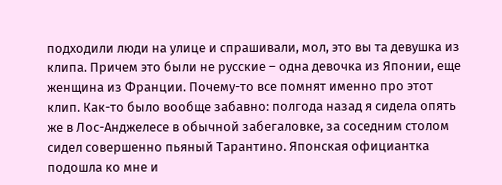подходили люди на улице и спрашивали, мол, это вы та девушка из клипа. Причем это были не русские – одна девочка из Японии, еще женщина из Франции. Почему-то все помнят именно про этот клип. Как-то было вообще забавно: полгода назад я сидела опять же в Лос-Анджелесе в обычной забегаловке, за соседним столом сидел совершенно пьяный Тарантино. Японская официантка подошла ко мне и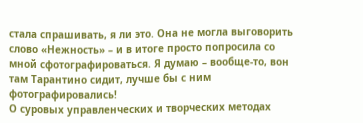стала спрашивать, я ли это. Она не могла выговорить слово «Нежность» – и в итоге просто попросила со мной сфотографироваться. Я думаю – вообще-то, вон там Тарантино сидит, лучше бы с ним фотографировались!
О суровых управленческих и творческих методах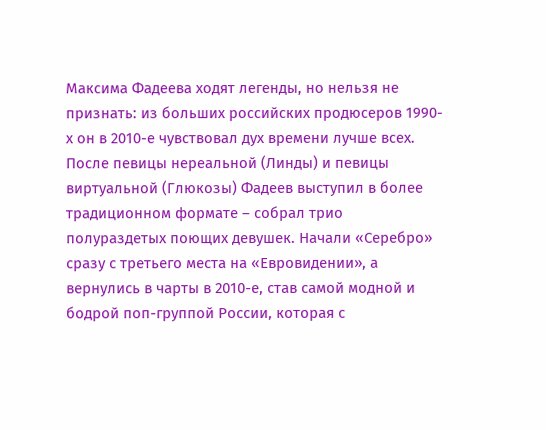Максима Фадеева ходят легенды, но нельзя не признать: из больших российских продюсеров 1990-х он в 2010-е чувствовал дух времени лучше всех. После певицы нереальной (Линды) и певицы виртуальной (Глюкозы) Фадеев выступил в более традиционном формате – собрал трио полураздетых поющих девушек. Начали «Серебро» сразу с третьего места на «Евровидении», а вернулись в чарты в 2010-е, став самой модной и бодрой поп-группой России, которая с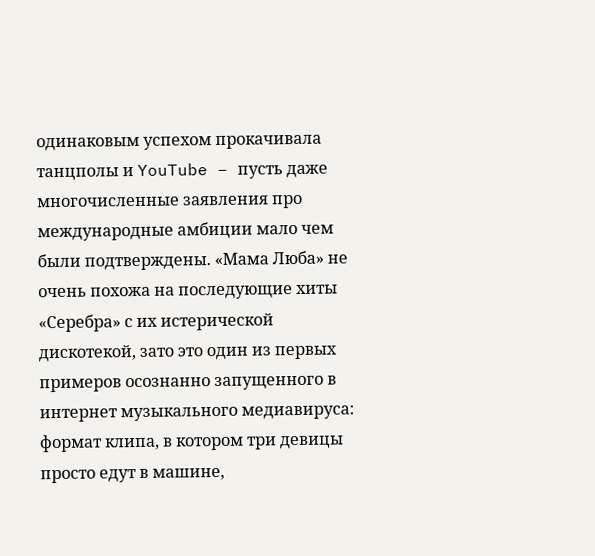одинаковым успехом прокачивала танцполы и YouTube – пусть даже многочисленные заявления про международные амбиции мало чем были подтверждены. «Мама Люба» не очень похожа на последующие хиты «Серебра» с их истерической дискотекой, зато это один из первых примеров осознанно запущенного в интернет музыкального медиавируса: формат клипа, в котором три девицы просто едут в машине,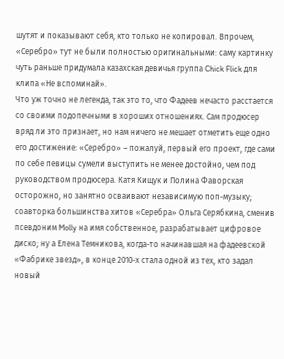шутят и показывают себя, кто только не копировал. Впрочем, «Серебро» тут не были полностью оригинальными: саму картинку чуть раньше придумала казахская девичья группа Chick Flick для клипа «Не вспоминай».
Что уж точно не легенда, так это то, что Фадеев нечасто расстается со своими подопечными в хороших отношениях. Сам продюсер вряд ли это признает, но нам ничего не мешает отметить еще одно его достижение: «Серебро» – пожалуй, первый его проект, где сами по себе певицы сумели выступить не менее достойно, чем под руководством продюсера. Катя Кищук и Полина Фаворская осторожно, но занятно осваивают независимую поп-музыку; соавторка большинства хитов «Серебра» Ольга Серябкина, сменив псевдоним Molly на имя собственное, разрабатывает цифровое диско; ну а Елена Темникова, когда-то начинавшая на фадеевской «Фабрике звезд», в конце 2010-х стала одной из тех, кто задал новый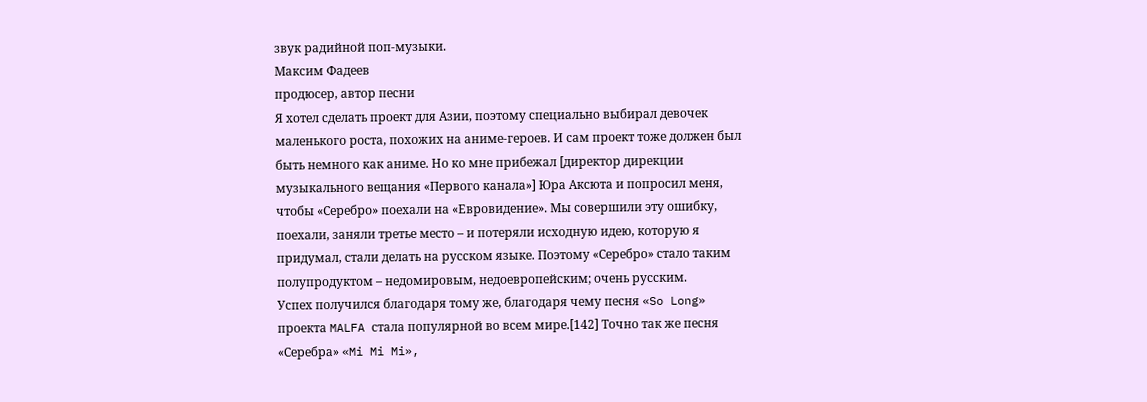звук радийной поп-музыки.
Максим Фадеев
продюсер, автор песни
Я хотел сделать проект для Азии, поэтому специально выбирал девочек маленького роста, похожих на аниме-героев. И сам проект тоже должен был быть немного как аниме. Но ко мне прибежал [директор дирекции музыкального вещания «Первого канала»] Юра Аксюта и попросил меня, чтобы «Серебро» поехали на «Евровидение». Мы совершили эту ошибку, поехали, заняли третье место – и потеряли исходную идею, которую я придумал, стали делать на русском языке. Поэтому «Серебро» стало таким полупродуктом – недомировым, недоевропейским; очень русским.
Успех получился благодаря тому же, благодаря чему песня «So Long» проекта MALFA стала популярной во всем мире.[142] Точно так же песня «Серебра» «Mi Mi Mi»,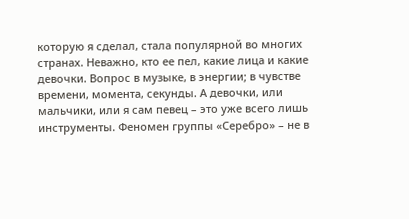которую я сделал, стала популярной во многих странах. Неважно, кто ее пел, какие лица и какие девочки. Вопрос в музыке, в энергии; в чувстве времени, момента, секунды. А девочки, или мальчики, или я сам певец – это уже всего лишь инструменты. Феномен группы «Серебро» – не в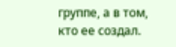группе, а в том, кто ее создал.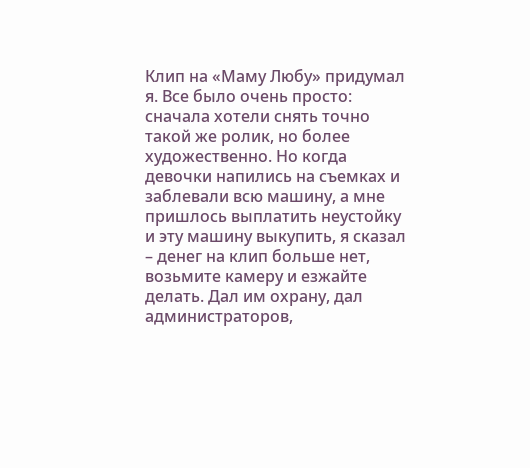Клип на «Маму Любу» придумал я. Все было очень просто: сначала хотели снять точно такой же ролик, но более художественно. Но когда девочки напились на съемках и заблевали всю машину, а мне пришлось выплатить неустойку и эту машину выкупить, я сказал – денег на клип больше нет, возьмите камеру и езжайте делать. Дал им охрану, дал администраторов,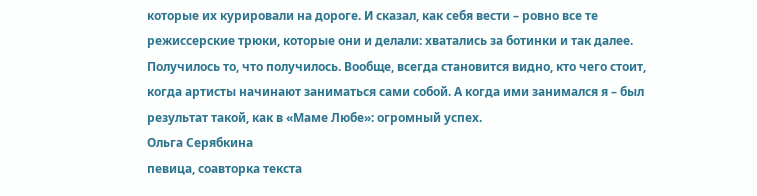которые их курировали на дороге. И сказал, как себя вести – ровно все те режиссерские трюки, которые они и делали: хватались за ботинки и так далее. Получилось то, что получилось. Вообще, всегда становится видно, кто чего стоит, когда артисты начинают заниматься сами собой. А когда ими занимался я – был результат такой, как в «Маме Любе»: огромный успех.
Ольга Серябкина
певица, соавторка текста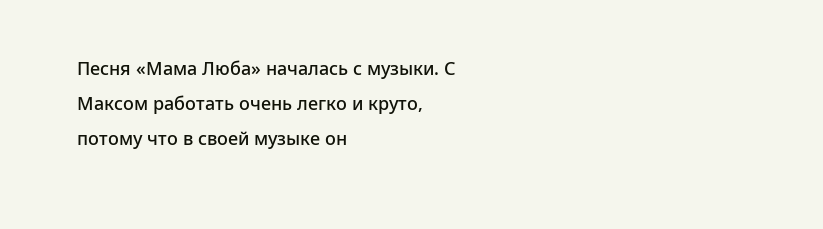Песня «Мама Люба» началась с музыки. С Максом работать очень легко и круто, потому что в своей музыке он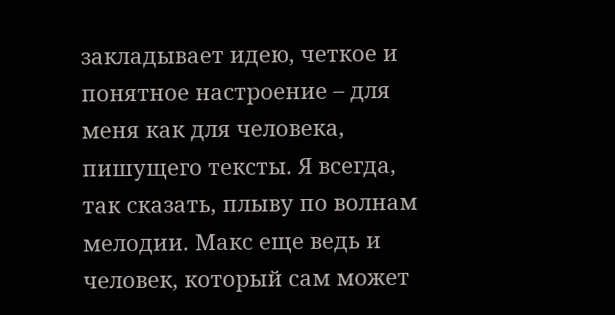закладывает идею, четкое и понятное настроение – для меня как для человека, пишущего тексты. Я всегда, так сказать, плыву по волнам мелодии. Макс еще ведь и человек, который сам может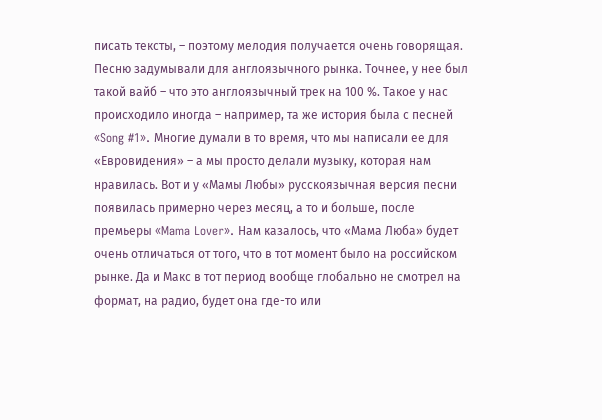писать тексты, – поэтому мелодия получается очень говорящая.
Песню задумывали для англоязычного рынка. Точнее, у нее был такой вайб – что это англоязычный трек на 100 %. Такое у нас происходило иногда – например, та же история была с песней «Song #1». Многие думали в то время, что мы написали ее для «Евровидения» – а мы просто делали музыку, которая нам нравилась. Вот и у «Мамы Любы» русскоязычная версия песни появилась примерно через месяц, а то и больше, после премьеры «Mama Lover». Нам казалось, что «Мама Люба» будет очень отличаться от того, что в тот момент было на российском рынке. Да и Макс в тот период вообще глобально не смотрел на формат, на радио, будет она где-то или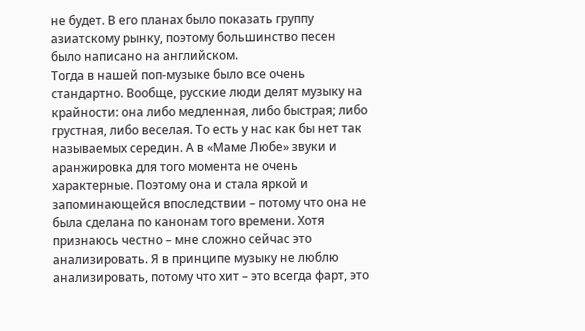не будет. В его планах было показать группу азиатскому рынку, поэтому большинство песен было написано на английском.
Тогда в нашей поп-музыке было все очень стандартно. Вообще, русские люди делят музыку на крайности: она либо медленная, либо быстрая; либо грустная, либо веселая. То есть у нас как бы нет так называемых середин. А в «Маме Любе» звуки и аранжировка для того момента не очень характерные. Поэтому она и стала яркой и запоминающейся впоследствии – потому что она не была сделана по канонам того времени. Хотя признаюсь честно – мне сложно сейчас это анализировать. Я в принципе музыку не люблю анализировать, потому что хит – это всегда фарт, это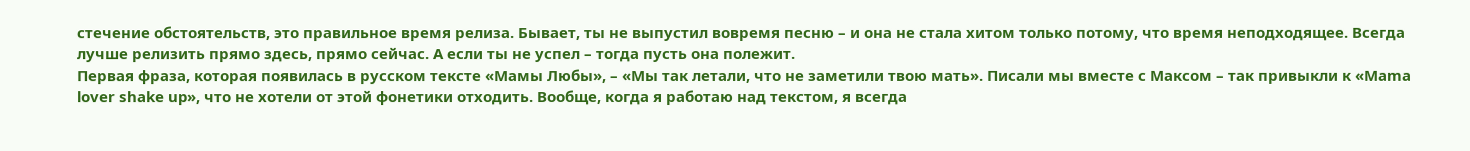стечение обстоятельств, это правильное время релиза. Бывает, ты не выпустил вовремя песню – и она не стала хитом только потому, что время неподходящее. Всегда лучше релизить прямо здесь, прямо сейчас. А если ты не успел – тогда пусть она полежит.
Первая фраза, которая появилась в русском тексте «Мамы Любы», – «Мы так летали, что не заметили твою мать». Писали мы вместе с Максом – так привыкли к «Mama lover shake up», что не хотели от этой фонетики отходить. Вообще, когда я работаю над текстом, я всегда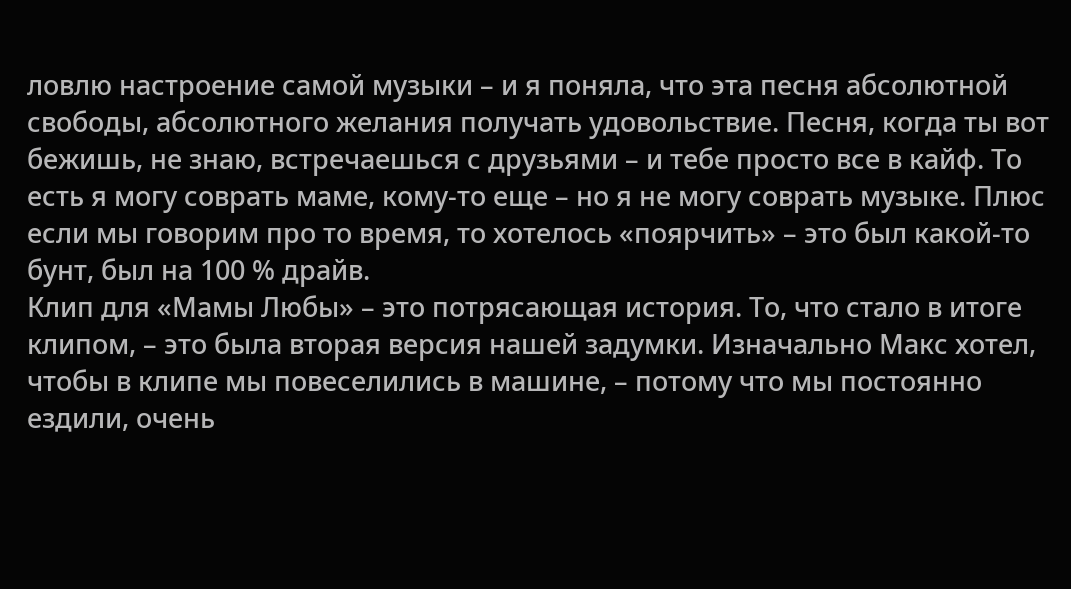ловлю настроение самой музыки – и я поняла, что эта песня абсолютной свободы, абсолютного желания получать удовольствие. Песня, когда ты вот бежишь, не знаю, встречаешься с друзьями – и тебе просто все в кайф. То есть я могу соврать маме, кому-то еще – но я не могу соврать музыке. Плюс если мы говорим про то время, то хотелось «поярчить» – это был какой-то бунт, был на 100 % драйв.
Клип для «Мамы Любы» – это потрясающая история. То, что стало в итоге клипом, – это была вторая версия нашей задумки. Изначально Макс хотел, чтобы в клипе мы повеселились в машине, – потому что мы постоянно ездили, очень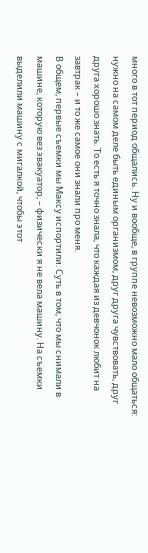много в тот период общались. Ну и вообще, в группе невозможно мало общаться: нужно на самом деле быть единым организмом, друг друга чувствовать, друг друга хорошо знать. То есть я точно знала, что каждая из девчонок любит на завтрак – и то же самое они знали про меня.
В общем, первые съемки мы Максу испортили. Суть в том, что мы снимали в машине, которую вез эвакуатор, – физически я не вела машину. На съемки выделили машину с мигалкой, чтобы этот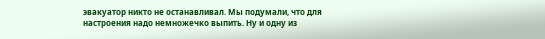эвакуатор никто не останавливал. Мы подумали, что для настроения надо немножечко выпить. Ну и одну из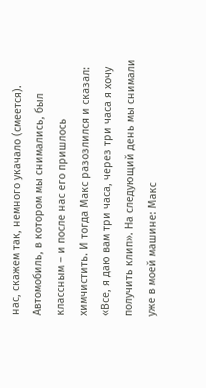нас, скажем так, немного укачало (смеется). Автомобиль, в котором мы снимались, был классным – и после нас его пришлось химчистить. И тогда Макс разозлился и сказал: «Все, я даю вам три часа, через три часа я хочу получить клип». На следующий день мы снимали уже в моей машине: Макс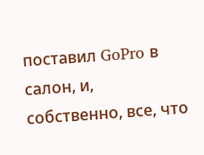поставил GoPro в салон, и, собственно, все, что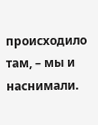происходило там, – мы и наснимали.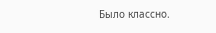Было классно.